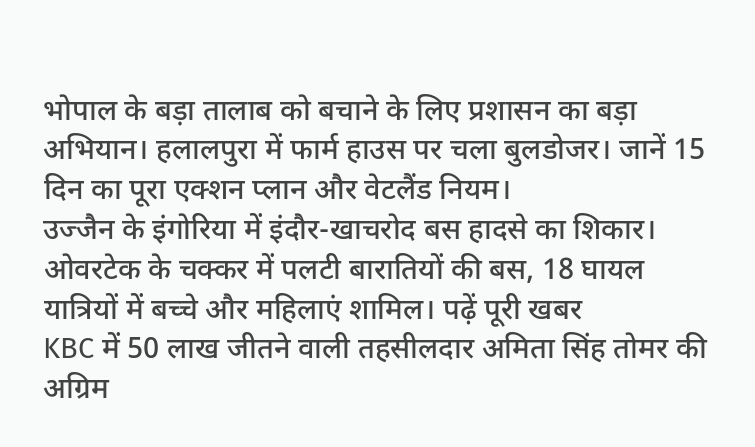भोपाल के बड़ा तालाब को बचाने के लिए प्रशासन का बड़ा अभियान। हलालपुरा में फार्म हाउस पर चला बुलडोजर। जानें 15 दिन का पूरा एक्शन प्लान और वेटलैंड नियम।
उज्जैन के इंगोरिया में इंदौर-खाचरोद बस हादसे का शिकार। ओवरटेक के चक्कर में पलटी बारातियों की बस, 18 घायल यात्रियों में बच्चे और महिलाएं शामिल। पढ़ें पूरी खबर
KBC में 50 लाख जीतने वाली तहसीलदार अमिता सिंह तोमर की अग्रिम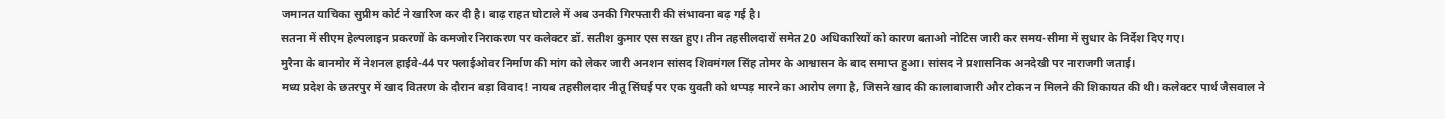जमानत याचिका सुप्रीम कोर्ट ने खारिज कर दी है। बाढ़ राहत घोटाले में अब उनकी गिरफ्तारी की संभावना बढ़ गई है।
सतना में सीएम हेल्पलाइन प्रकरणों के कमजोर निराकरण पर कलेक्टर डॉ. सतीश कुमार एस सख्त हुए। तीन तहसीलदारों समेत 20 अधिकारियों को कारण बताओ नोटिस जारी कर समय-सीमा में सुधार के निर्देश दिए गए।
मुरैना के बानमोर में नेशनल हाईवे-44 पर फ्लाईओवर निर्माण की मांग को लेकर जारी अनशन सांसद शिवमंगल सिंह तोमर के आश्वासन के बाद समाप्त हुआ। सांसद ने प्रशासनिक अनदेखी पर नाराजगी जताई।
मध्य प्रदेश के छतरपुर में खाद वितरण के दौरान बड़ा विवाद! नायब तहसीलदार नीतू सिंघई पर एक युवती को थप्पड़ मारने का आरोप लगा है, जिसने खाद की कालाबाजारी और टोकन न मिलने की शिकायत की थी। कलेक्टर पार्थ जैसवाल ने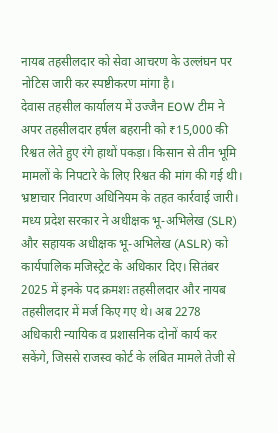नायब तहसीलदार को सेवा आचरण के उल्लंघन पर नोटिस जारी कर स्पष्टीकरण मांगा है।
देवास तहसील कार्यालय में उज्जैन EOW टीम ने अपर तहसीलदार हर्षल बहरानी को ₹15,000 की रिश्वत लेते हुए रंगे हाथों पकड़ा। किसान से तीन भूमि मामलों के निपटारे के लिए रिश्वत की मांग की गई थी। भ्रष्टाचार निवारण अधिनियम के तहत कार्रवाई जारी।
मध्य प्रदेश सरकार ने अधीक्षक भू-अभिलेख (SLR) और सहायक अधीक्षक भू-अभिलेख (ASLR) को कार्यपालिक मजिस्ट्रेट के अधिकार दिए। सितंबर 2025 में इनके पद क्रमशः तहसीलदार और नायब तहसीलदार में मर्ज किए गए थे। अब 2278 अधिकारी न्यायिक व प्रशासनिक दोनों कार्य कर सकेंगे, जिससे राजस्व कोर्ट के लंबित मामले तेजी से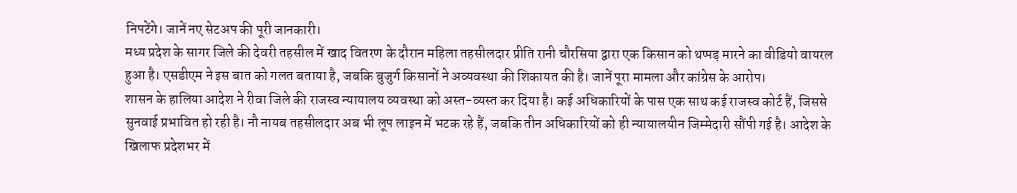निपटेंगे। जानें नए सेटअप की पूरी जानकारी।
मध्य प्रदेश के सागर जिले की देवरी तहसील में खाद वितरण के दौरान महिला तहसीलदार प्रीति रानी चौरसिया द्वारा एक किसान को थप्पड़ मारने का वीडियो वायरल हुआ है। एसडीएम ने इस बात को गलत बताया है, जबकि बुजुर्ग किसानों ने अव्यवस्था की शिकायत की है। जानें पूरा मामला और कांग्रेस के आरोप।
शासन के हालिया आदेश ने रीवा जिले की राजस्व न्यायालय व्यवस्था को अस्त-व्यस्त कर दिया है। कई अधिकारियों के पास एक साथ कई राजस्व कोर्ट हैं, जिससे सुनवाई प्रभावित हो रही है। नौ नायब तहसीलदार अब भी लूप लाइन में भटक रहे हैं, जबकि तीन अधिकारियों को ही न्यायालयीन जिम्मेदारी सौंपी गई है। आदेश के खिलाफ प्रदेशभर में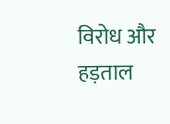विरोध और हड़ताल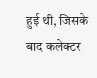हुई थी, जिसके बाद कलेक्टर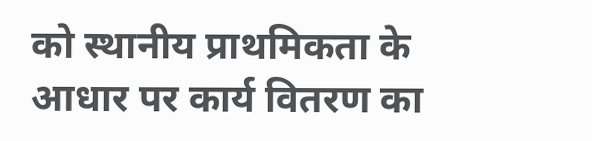को स्थानीय प्राथमिकता के आधार पर कार्य वितरण का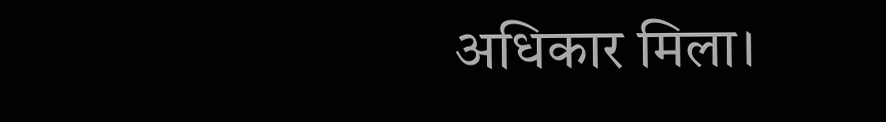अधिकार मिला।